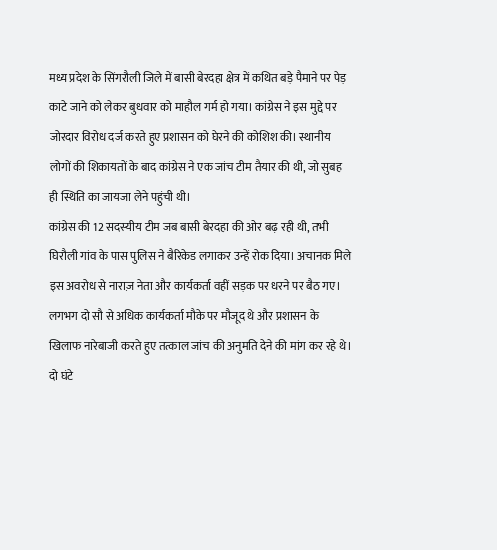मध्य प्रदेश के सिंगरौली जिले में बासी बेरदहा क्षेत्र में कथित बड़े पैमाने पर पेड़ काटे जाने को लेकर बुधवार को माहौल गर्म हो गया। कांग्रेस ने इस मुद्दे पर जोरदार विरोध दर्ज करते हुए प्रशासन को घेरने की कोशिश की। स्थानीय लोगों की शिकायतों के बाद कांग्रेस ने एक जांच टीम तैयार की थी, जो सुबह ही स्थिति का जायजा लेने पहुंची थी।
कांग्रेस की 12 सदस्यीय टीम जब बासी बेरदहा की ओर बढ़ रही थी, तभी घिरौली गांव के पास पुलिस ने बैरिकेड लगाकर उन्हें रोक दिया। अचानक मिले इस अवरोध से नाराज़ नेता और कार्यकर्ता वहीं सड़क पर धरने पर बैठ गए। लगभग दो सौ से अधिक कार्यकर्ता मौके पर मौजूद थे और प्रशासन के खिलाफ नारेबाजी करते हुए तत्काल जांच की अनुमति देने की मांग कर रहे थे।
दो घंटे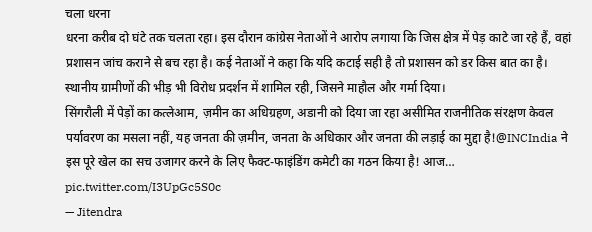चला धरना
धरना करीब दो घंटे तक चलता रहा। इस दौरान कांग्रेस नेताओं ने आरोप लगाया कि जिस क्षेत्र में पेड़ काटे जा रहे हैं, वहां प्रशासन जांच कराने से बच रहा है। कई नेताओं ने कहा कि यदि कटाई सही है तो प्रशासन को डर किस बात का है। स्थानीय ग्रामीणों की भीड़ भी विरोध प्रदर्शन में शामिल रही, जिसने माहौल और गर्मा दिया।
सिंगरौली में पेड़ों का कत्लेआम, ज़मीन का अधिग्रहण, अडानी को दिया जा रहा असीमित राजनीतिक संरक्षण केवल पर्यावरण का मसला नहीं, यह जनता की ज़मीन, जनता के अधिकार और जनता की लड़ाई का मुद्दा है!@INCIndia ने इस पूरे खेल का सच उजागर करने के लिए फैक्ट-फाइंडिंग कमेटी का गठन किया है! आज… pic.twitter.com/I3UpGc5S0c
— Jitendra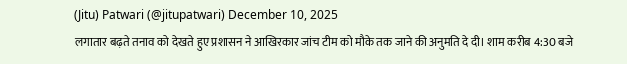(Jitu) Patwari (@jitupatwari) December 10, 2025
लगातार बढ़ते तनाव को देखते हुए प्रशासन ने आखिरकार जांच टीम को मौके तक जाने की अनुमति दे दी। शाम करीब 4:30 बजे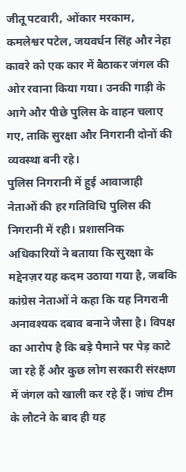जीतू पटवारी, ओंकार मरकाम, कमलेश्वर पटेल, जयवर्धन सिंह और नेहा कावरे को एक कार में बैठाकर जंगल की ओर रवाना किया गया। उनकी गाड़ी के आगे और पीछे पुलिस के वाहन चलाए गए, ताकि सुरक्षा और निगरानी दोनों की व्यवस्था बनी रहे।
पुलिस निगरानी में हुई आवाजाही
नेताओं की हर गतिविधि पुलिस की निगरानी में रही। प्रशासनिक अधिकारियों ने बताया कि सुरक्षा के मद्देनज़र यह कदम उठाया गया है, जबकि कांग्रेस नेताओं ने कहा कि यह निगरानी अनावश्यक दबाव बनाने जैसा है। विपक्ष का आरोप है कि बड़े पैमाने पर पेड़ काटे जा रहे हैं और कुछ लोग सरकारी संरक्षण में जंगल को खाली कर रहे हैं। जांच टीम के लौटने के बाद ही यह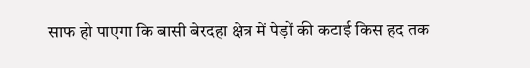साफ हो पाएगा कि बासी बेरदहा क्षेत्र में पेड़ों की कटाई किस हद तक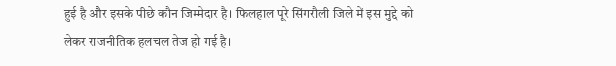हुई है और इसके पीछे कौन जिम्मेदार है। फिलहाल पूरे सिंगरौली जिले में इस मुद्दे को लेकर राजनीतिक हलचल तेज हो गई है।